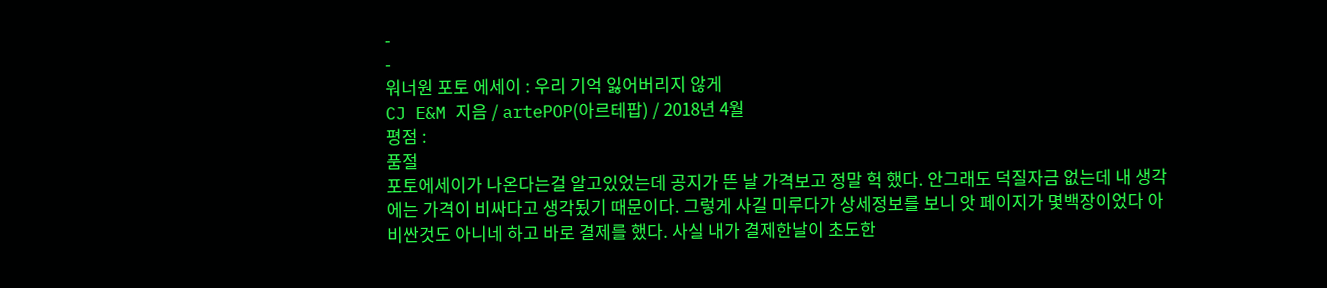-
-
워너원 포토 에세이 : 우리 기억 잃어버리지 않게
CJ E&M 지음 / artePOP(아르테팝) / 2018년 4월
평점 :
품절
포토에세이가 나온다는걸 알고있었는데 공지가 뜬 날 가격보고 정말 헉 했다. 안그래도 덕질자금 없는데 내 생각에는 가격이 비싸다고 생각됬기 때문이다. 그렇게 사길 미루다가 상세정보를 보니 앗 페이지가 몇백장이었다 아 비싼것도 아니네 하고 바로 결제를 했다. 사실 내가 결제한날이 초도한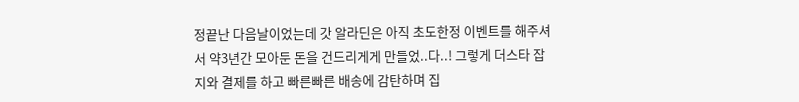정끝난 다음날이었는데 갓 알라딘은 아직 초도한정 이벤트를 해주셔서 약3년간 모아둔 돈을 건드리게게 만들었..다..! 그렇게 더스타 잡지와 결제를 하고 빠른빠른 배송에 감탄하며 집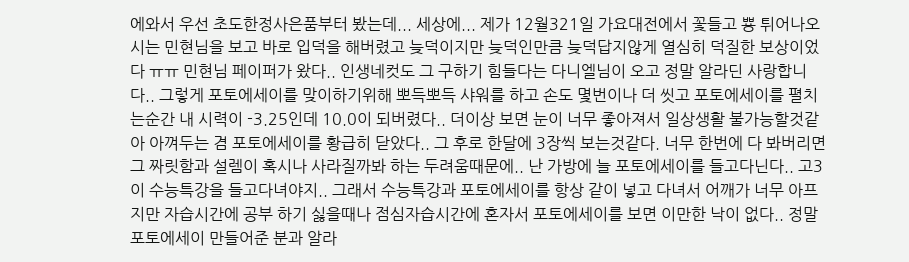에와서 우선 초도한정사은품부터 봤는데... 세상에... 제가 12월321일 가요대전에서 꽃들고 뿅 튀어나오시는 민현님을 보고 바로 입덕을 해버렸고 늦덕이지만 늦덕인만큼 늦덕답지않게 열심히 덕질한 보상이었다 ㅠㅠ 민현님 페이퍼가 왔다.. 인생네컷도 그 구하기 힘들다는 다니엘님이 오고 정말 알라딘 사랑합니다.. 그렇게 포토에세이를 맞이하기위해 뽀득뽀득 샤워를 하고 손도 몇번이나 더 씻고 포토에세이를 펼치는순간 내 시력이 -3.25인데 10.0이 되버렸다.. 더이상 보면 눈이 너무 좋아져서 일상생활 불가능할것같아 아껴두는 겸 포토에세이를 황급히 닫았다.. 그 후로 한달에 3장씩 보는것같다. 너무 한번에 다 봐버리면 그 짜릿함과 설렘이 혹시나 사라질까봐 하는 두려움때문에.. 난 가방에 늘 포토에세이를 들고다닌다.. 고3이 수능특강을 들고다녀야지.. 그래서 수능특강과 포토에세이를 항상 같이 넣고 다녀서 어깨가 너무 아프지만 자습시간에 공부 하기 싫을때나 점심자습시간에 혼자서 포토에세이를 보면 이만한 낙이 없다.. 정말 포토에세이 만들어준 분과 알라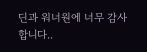딘과 워너원에 너무 감사합니다..